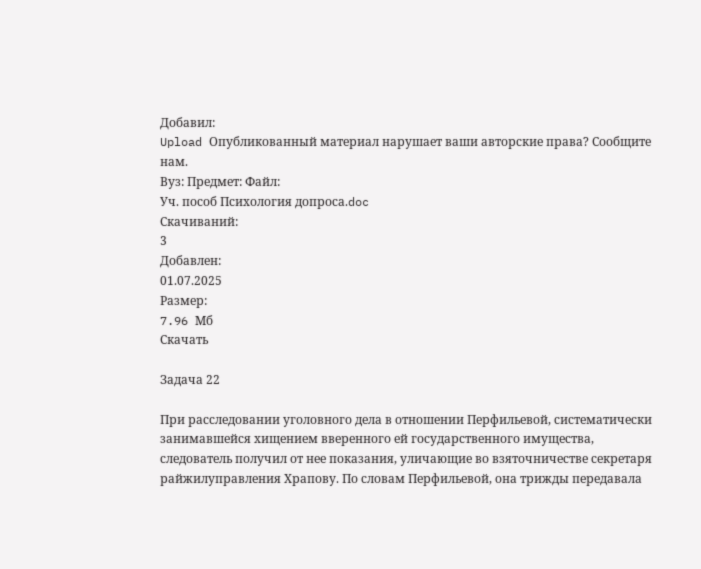Добавил:
Upload Опубликованный материал нарушает ваши авторские права? Сообщите нам.
Вуз: Предмет: Файл:
Уч. пособ Психология допроса.doc
Скачиваний:
3
Добавлен:
01.07.2025
Размер:
7.96 Mб
Скачать

Задача 22

При расследовании уголовного дела в отношении Перфильевой, систематически занимавшейся хищением вверенного ей государственного имущества, следователь получил от нее показания, уличающие во взяточничестве секретаря райжилуправления Храпову. По словам Перфильевой, она трижды передавала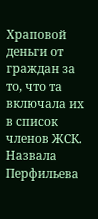Храповой деньги от граждан за то, что та включала их в список членов ЖСК. Назвала Перфильева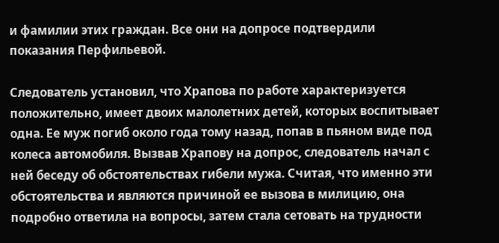и фамилии этих граждан. Все они на допросе подтвердили показания Перфильевой.

Следователь установил, что Храпова по работе характеризуется положительно, имеет двоих малолетних детей, которых воспитывает одна. Ее муж погиб около года тому назад, попав в пьяном виде под колеса автомобиля. Вызвав Храпову на допрос, следователь начал с ней беседу об обстоятельствах гибели мужа. Считая, что именно эти обстоятельства и являются причиной ее вызова в милицию, она подробно ответила на вопросы, затем стала сетовать на трудности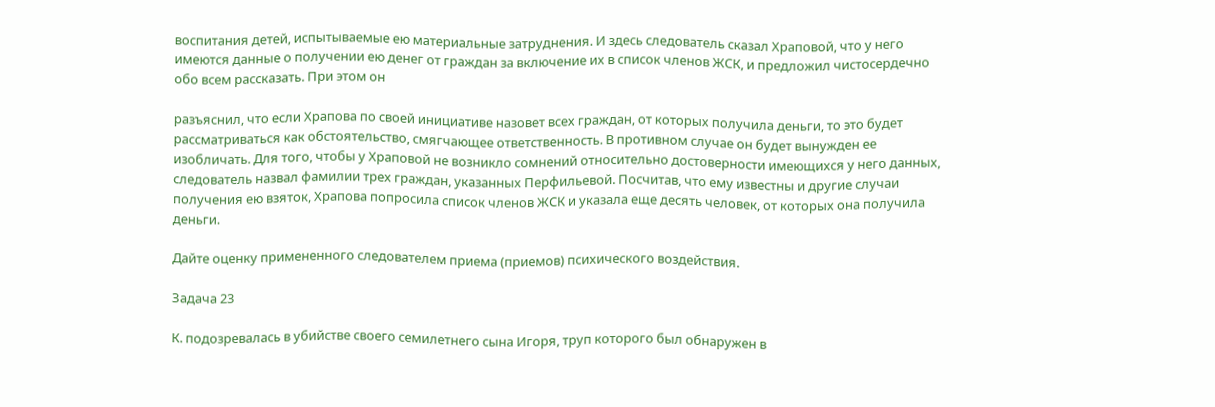воспитания детей, испытываемые ею материальные затруднения. И здесь следователь сказал Храповой, что у него имеются данные о получении ею денег от граждан за включение их в список членов ЖСК, и предложил чистосердечно обо всем рассказать. При этом он

разъяснил, что если Храпова по своей инициативе назовет всех граждан, от которых получила деньги, то это будет рассматриваться как обстоятельство, смягчающее ответственность. В противном случае он будет вынужден ее изобличать. Для того, чтобы у Храповой не возникло сомнений относительно достоверности имеющихся у него данных, следователь назвал фамилии трех граждан, указанных Перфильевой. Посчитав, что ему известны и другие случаи получения ею взяток, Храпова попросила список членов ЖСК и указала еще десять человек, от которых она получила деньги.

Дайте оценку примененного следователем приема (приемов) психического воздействия.

Задача 23

К. подозревалась в убийстве своего семилетнего сына Игоря, труп которого был обнаружен в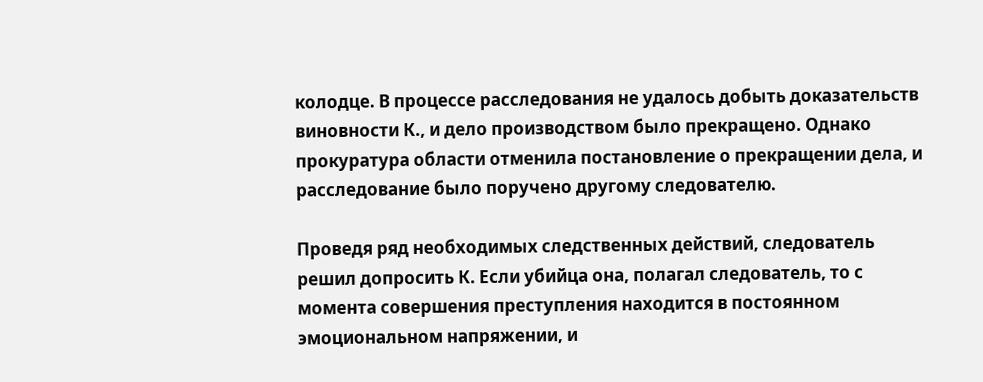колодце. В процессе расследования не удалось добыть доказательств виновности К., и дело производством было прекращено. Однако прокуратура области отменила постановление о прекращении дела, и расследование было поручено другому следователю.

Проведя ряд необходимых следственных действий, следователь решил допросить К. Если убийца она, полагал следователь, то с момента совершения преступления находится в постоянном эмоциональном напряжении, и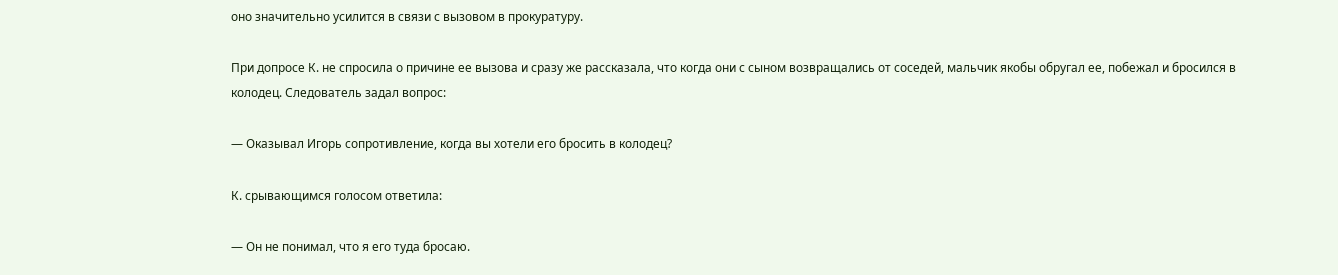оно значительно усилится в связи с вызовом в прокуратуру.

При допросе К. не спросила о причине ее вызова и сразу же рассказала, что когда они с сыном возвращались от соседей, мальчик якобы обругал ее, побежал и бросился в колодец. Следователь задал вопрос:

— Оказывал Игорь сопротивление, когда вы хотели его бросить в колодец?

К. срывающимся голосом ответила:

— Он не понимал, что я его туда бросаю.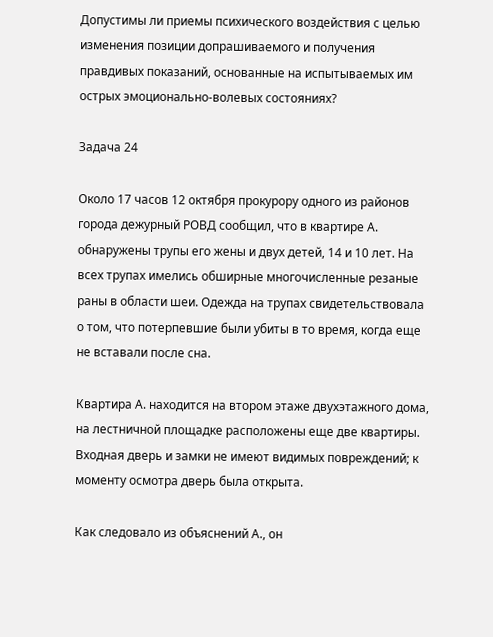Допустимы ли приемы психического воздействия с целью изменения позиции допрашиваемого и получения правдивых показаний, основанные на испытываемых им острых эмоционально-волевых состояниях?

Задача 24

Около 17 часов 12 октября прокурору одного из районов города дежурный РОВД сообщил, что в квартире А. обнаружены трупы его жены и двух детей, 14 и 10 лет. На всех трупах имелись обширные многочисленные резаные раны в области шеи. Одежда на трупах свидетельствовала о том, что потерпевшие были убиты в то время, когда еще не вставали после сна.

Квартира А. находится на втором этаже двухэтажного дома, на лестничной площадке расположены еще две квартиры. Входная дверь и замки не имеют видимых повреждений; к моменту осмотра дверь была открыта.

Как следовало из объяснений А., он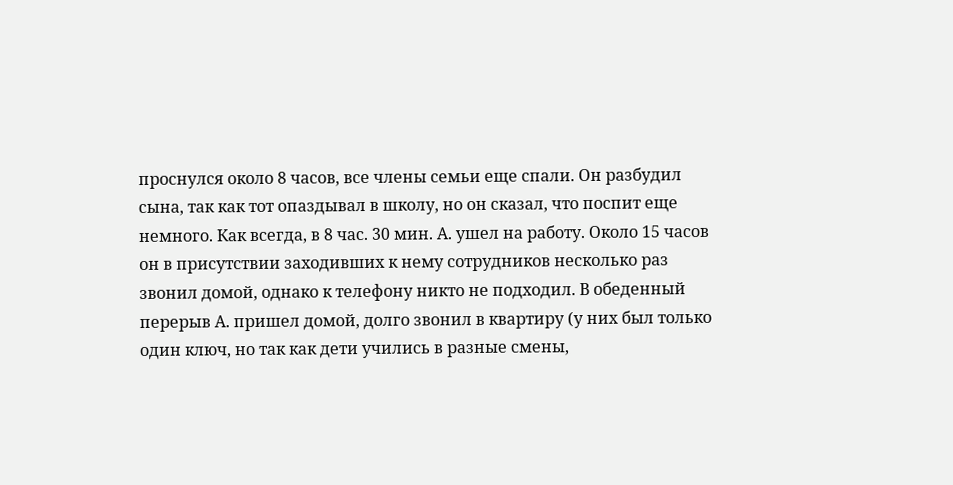проснулся около 8 часов, все члены семьи еще спали. Он разбудил сына, так как тот опаздывал в школу, но он сказал, что поспит еще немного. Как всегда, в 8 час. 30 мин. А. ушел на работу. Около 15 часов он в присутствии заходивших к нему сотрудников несколько раз звонил домой, однако к телефону никто не подходил. В обеденный перерыв А. пришел домой, долго звонил в квартиру (у них был только один ключ, но так как дети учились в разные смены,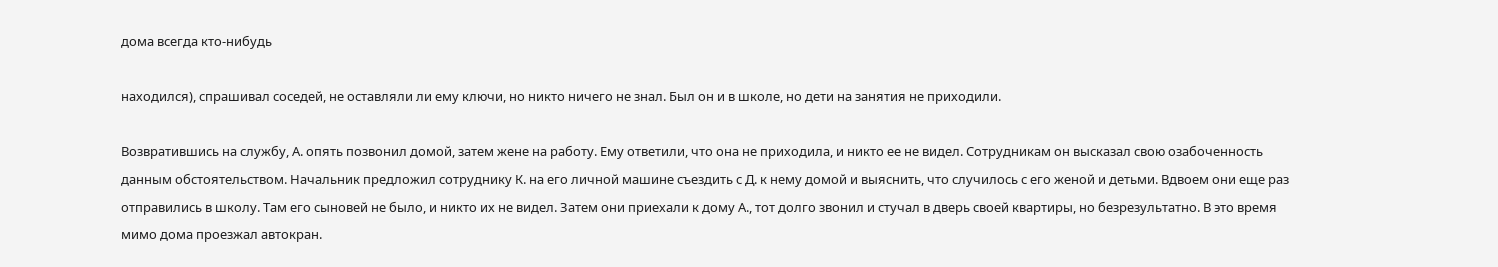дома всегда кто-нибудь

находился), спрашивал соседей, не оставляли ли ему ключи, но никто ничего не знал. Был он и в школе, но дети на занятия не приходили.

Возвратившись на службу, А. опять позвонил домой, затем жене на работу. Ему ответили, что она не приходила, и никто ее не видел. Сотрудникам он высказал свою озабоченность данным обстоятельством. Начальник предложил сотруднику К. на его личной машине съездить с Д. к нему домой и выяснить, что случилось с его женой и детьми. Вдвоем они еще раз отправились в школу. Там его сыновей не было, и никто их не видел. Затем они приехали к дому А., тот долго звонил и стучал в дверь своей квартиры, но безрезультатно. В это время мимо дома проезжал автокран.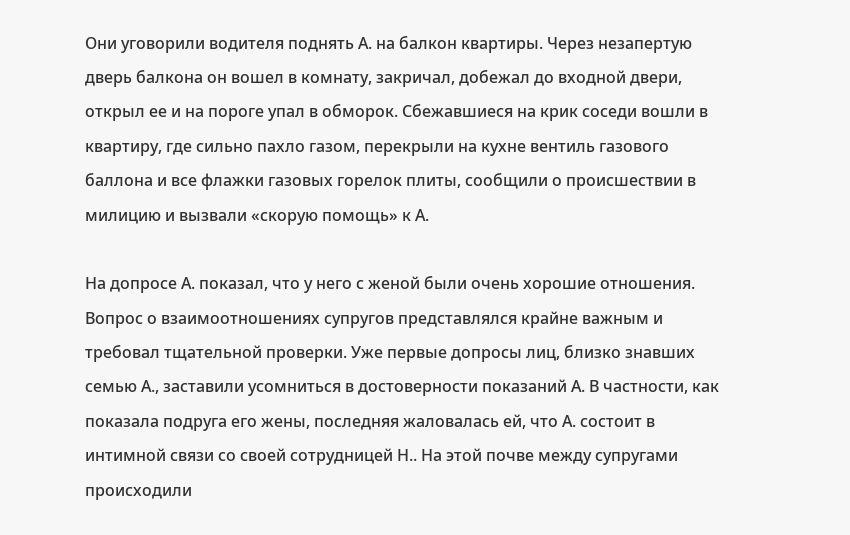Они уговорили водителя поднять А. на балкон квартиры. Через незапертую дверь балкона он вошел в комнату, закричал, добежал до входной двери, открыл ее и на пороге упал в обморок. Сбежавшиеся на крик соседи вошли в квартиру, где сильно пахло газом, перекрыли на кухне вентиль газового баллона и все флажки газовых горелок плиты, сообщили о происшествии в милицию и вызвали «скорую помощь» к А.

На допросе А. показал, что у него с женой были очень хорошие отношения. Вопрос о взаимоотношениях супругов представлялся крайне важным и требовал тщательной проверки. Уже первые допросы лиц, близко знавших семью А., заставили усомниться в достоверности показаний А. В частности, как показала подруга его жены, последняя жаловалась ей, что А. состоит в интимной связи со своей сотрудницей Н.. На этой почве между супругами происходили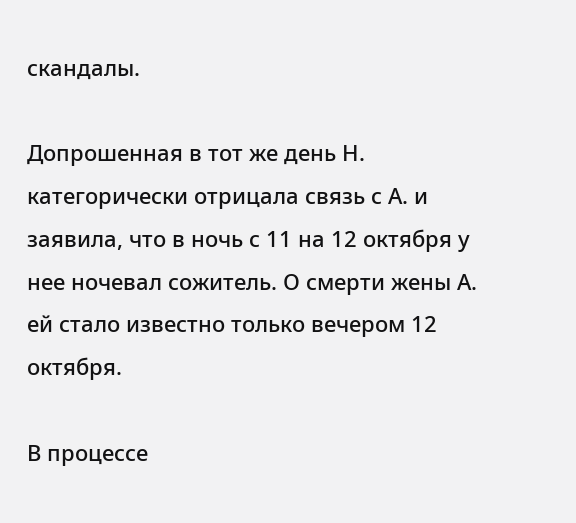скандалы.

Допрошенная в тот же день Н. категорически отрицала связь с А. и заявила, что в ночь с 11 на 12 октября у нее ночевал сожитель. О смерти жены А. ей стало известно только вечером 12 октября.

В процессе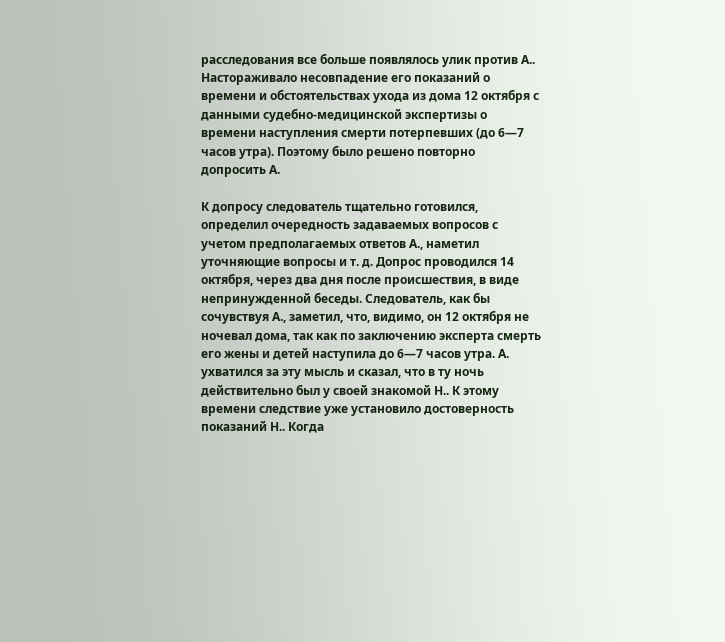расследования все больше появлялось улик против А.. Настораживало несовпадение его показаний о времени и обстоятельствах ухода из дома 12 октября с данными судебно-медицинской экспертизы о времени наступления смерти потерпевших (до 6—7 часов утра). Поэтому было решено повторно допросить А.

К допросу следователь тщательно готовился, определил очередность задаваемых вопросов с учетом предполагаемых ответов А., наметил уточняющие вопросы и т. д. Допрос проводился 14 октября, через два дня после происшествия, в виде непринужденной беседы. Следователь, как бы сочувствуя А., заметил, что, видимо, он 12 октября не ночевал дома, так как по заключению эксперта смерть его жены и детей наступила до 6—7 часов утра. А. ухватился за эту мысль и сказал, что в ту ночь действительно был у своей знакомой Н.. К этому времени следствие уже установило достоверность показаний Н.. Когда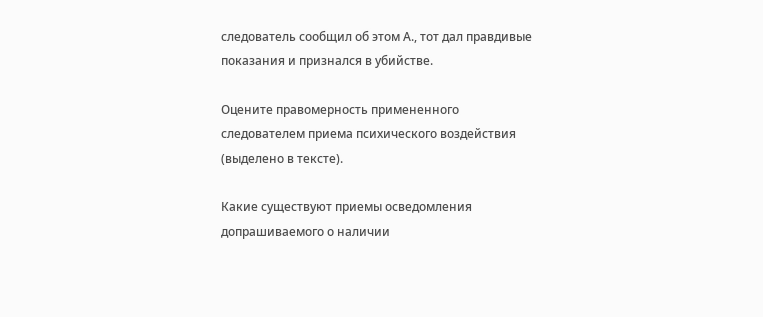следователь сообщил об этом А., тот дал правдивые показания и признался в убийстве.

Оцените правомерность примененного следователем приема психического воздействия (выделено в тексте).

Какие существуют приемы осведомления допрашиваемого о наличии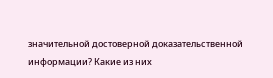значительной достоверной доказательственной информации? Какие из них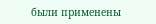были применены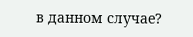в данном случае?